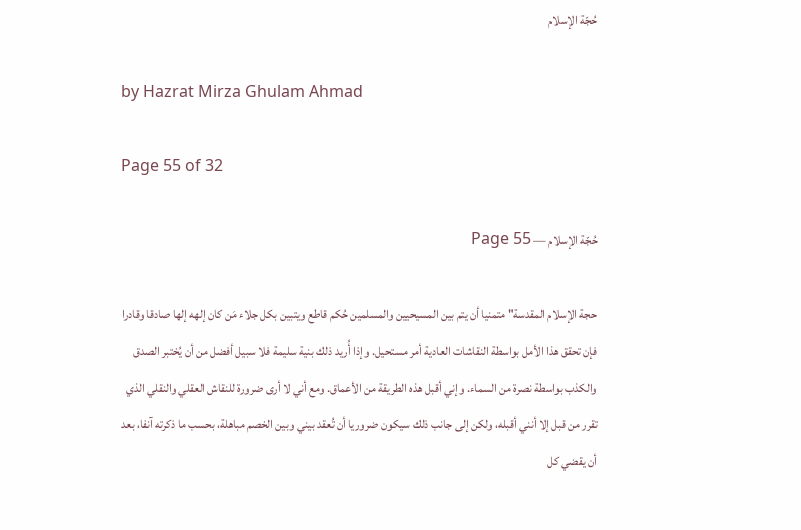حُجّة الإسلام

by Hazrat Mirza Ghulam Ahmad

Page 55 of 32

حُجّة الإسلام — Page 55

حجة الإسلام المقدسة" متمنيا أن يتم بين المسيحيين والمسلمين حُكم قاطع ويتبين بكل جلاء مَن كان إلهه إلها صادقا وقادرا فإن تحقق هذا الأمل بواسطة النقاشات العادية أمر مستحيل. وإذا أُريد ذلك بنية سليمة فلا سبيل أفضل من أن يُختبر الصدق والكذب بواسطة نصرة من السماء. وإني أقبل هذه الطريقة من الأعماق. ومع أني لا أرى ضرورة للنقاش العقلي والنقلي الذي تقرر من قبل إلا أنني أقبله، ولكن إلى جانب ذلك سيكون ضروريا أن تُعقد بيني وبين الخصم مباهلة، بحسب ما ذكرته آنفا، بعد أن يقضي كل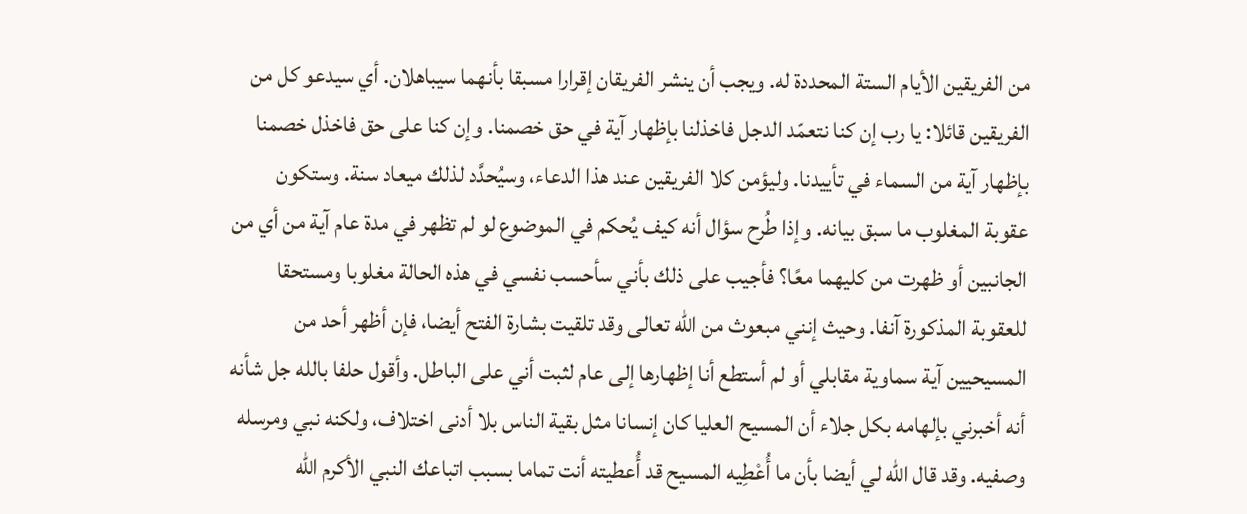من الفريقين الأيام الستة المحددة له. ويجب أن ينشر الفريقان إقرارا مسبقا بأنهما سيباهلان. أي سيدعو كل من الفريقين قائلا: يا رب إن كنا نتعمّد الدجل فاخذلنا بإظهار آية في حق خصمنا. وإن كنا على حق فاخذل خصمنا بإظهار آية من السماء في تأييدنا. وليؤمن كلا الفريقين عند هذا الدعاء، وسيُحدَّد لذلك ميعاد سنة. وستكون عقوبة المغلوب ما سبق بيانه. وإذا طُرح سؤال أنه كيف يُحكم في الموضوع لو لم تظهر في مدة عام آية من أي من الجانبين أو ظهرت من كليهما معًا؟ فأجيب على ذلك بأني سأحسب نفسي في هذه الحالة مغلوبا ومستحقا للعقوبة المذكورة آنفا. وحيث إنني مبعوث من الله تعالى وقد تلقيت بشارة الفتح أيضا، فإن أظهر أحد من المسيحيين آية سماوية مقابلي أو لم أستطع أنا إظهارها إلى عام لثبت أني على الباطل. وأقول حلفا بالله جل شأنه أنه أخبرني بإلهامه بكل جلاء أن المسيح العليا كان إنسانا مثل بقية الناس بلا أدنى اختلاف، ولكنه نبي ومرسله وصفيه. وقد قال الله لي أيضا بأن ما أُعْطِيه المسيح قد أُعطيته أنت تماما بسبب اتباعك النبي الأكرم الله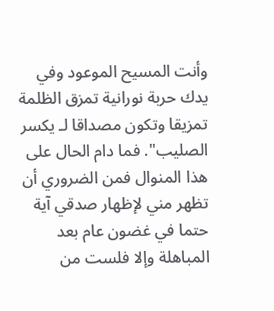وأنت المسيح الموعود وفي يدك حربة نورانية تمزق الظلمة تمزيقا وتكون مصداقا لـ يكسر الصليب". فما دام الحال على هذا المنوال فمن الضروري أن تظهر مني لإظهار صدقي آية حتما في غضون عام بعد المباهلة وإلا فلست من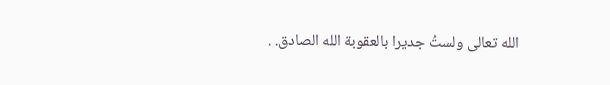الله تعالى ولستُ جديرا بالعقوبة الله الصادق. .